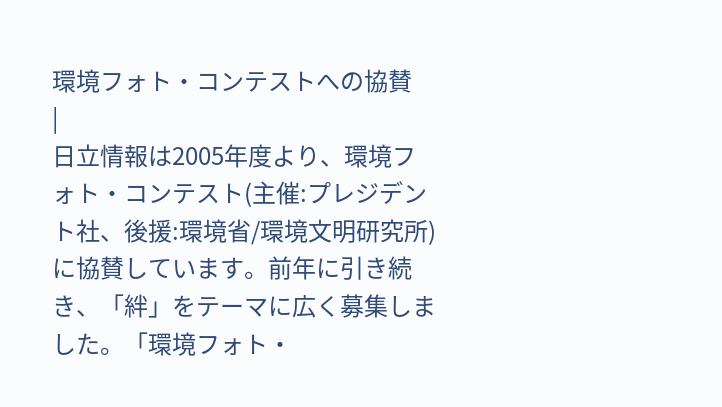環境フォト・コンテストへの協賛
|
日立情報は2005年度より、環境フォト・コンテスト(主催:プレジデント社、後援:環境省/環境文明研究所)に協賛しています。前年に引き続き、「絆」をテーマに広く募集しました。「環境フォト・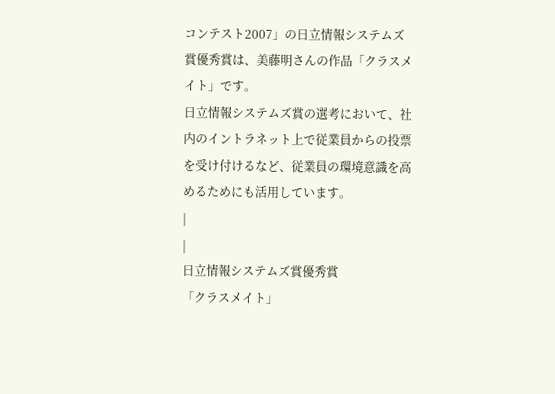コンテスト2007」の日立情報システムズ賞優秀賞は、美藤明さんの作品「クラスメイト」です。
日立情報システムズ賞の選考において、社内のイントラネット上で従業員からの投票を受け付けるなど、従業員の環境意識を高めるためにも活用しています。
|
|
日立情報システムズ賞優秀賞
「クラスメイト」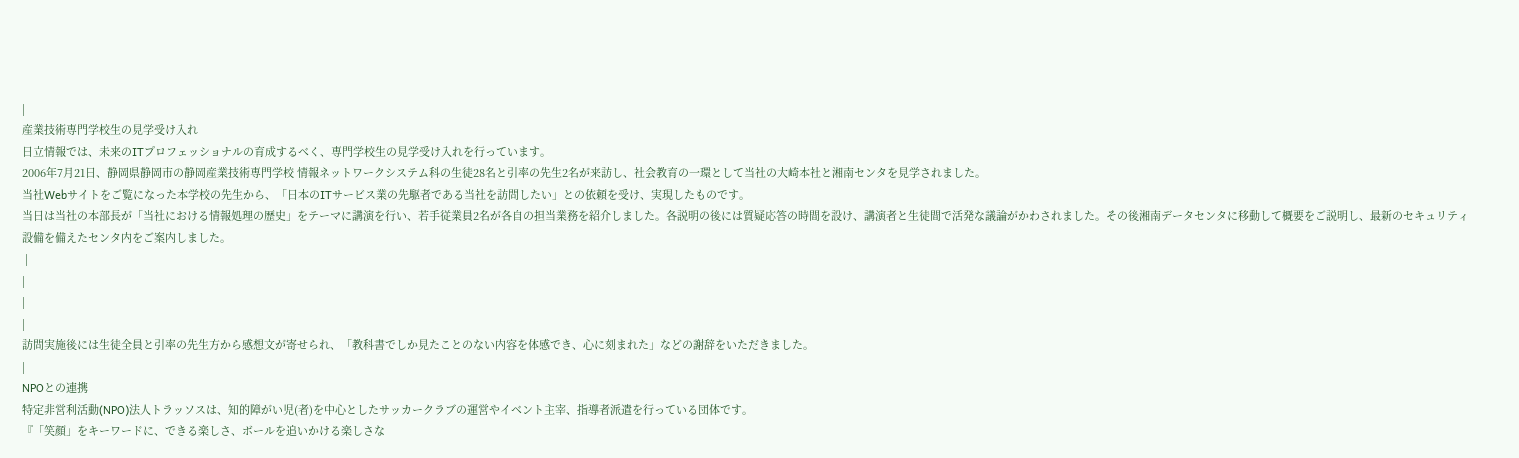|
産業技術専門学校生の見学受け入れ
日立情報では、未来のITプロフェッショナルの育成するべく、専門学校生の見学受け入れを行っています。
2006年7月21日、静岡県静岡市の静岡産業技術専門学校 情報ネットワークシステム科の生徒28名と引率の先生2名が来訪し、社会教育の一環として当社の大崎本社と湘南センタを見学されました。
当社Webサイトをご覧になった本学校の先生から、「日本のITサービス業の先駆者である当社を訪問したい」との依頼を受け、実現したものです。
当日は当社の本部長が「当社における情報処理の歴史」をテーマに講演を行い、若手従業員2名が各自の担当業務を紹介しました。各説明の後には質疑応答の時間を設け、講演者と生徒間で活発な議論がかわされました。その後湘南データセンタに移動して概要をご説明し、最新のセキュリティ設備を備えたセンタ内をご案内しました。
 |
|
|
|
訪問実施後には生徒全員と引率の先生方から感想文が寄せられ、「教科書でしか見たことのない内容を体感でき、心に刻まれた」などの謝辞をいただきました。
|
NPOとの連携
特定非営利活動(NPO)法人トラッソスは、知的障がい児(者)を中心としたサッカークラブの運営やイベント主宰、指導者派遣を行っている団体です。
『「笑顔」をキーワードに、できる楽しさ、ボールを追いかける楽しさな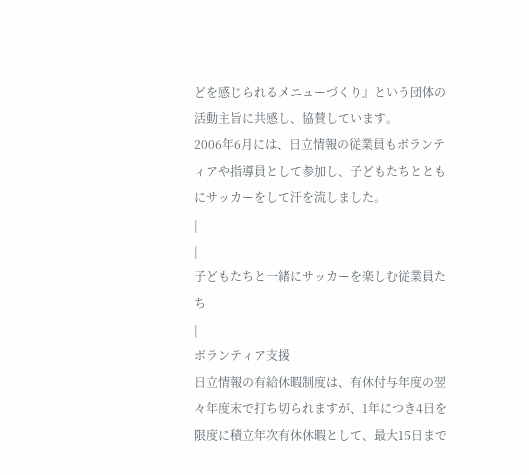どを感じられるメニューづくり』という団体の活動主旨に共感し、協賛しています。
2006年6月には、日立情報の従業員もボランティアや指導員として参加し、子どもたちとともにサッカーをして汗を流しました。
|
|
子どもたちと一緒にサッカーを楽しむ従業員たち
|
ボランティア支援
日立情報の有給休暇制度は、有休付与年度の翌々年度末で打ち切られますが、1年につき4日を限度に積立年次有休休暇として、最大15日まで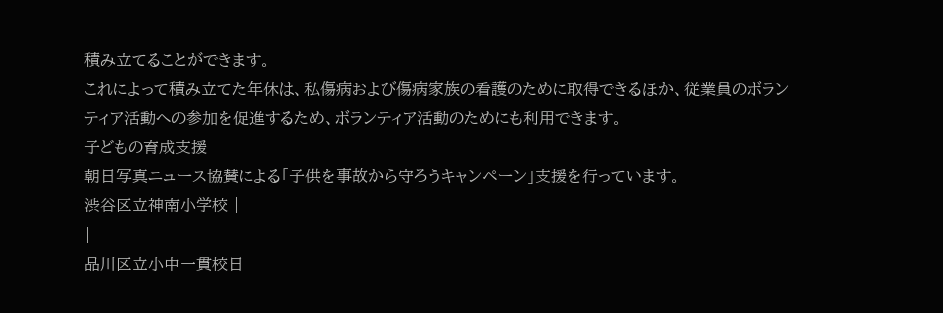積み立てることができます。
これによって積み立てた年休は、私傷病および傷病家族の看護のために取得できるほか、従業員のボランティア活動への参加を促進するため、ボランティア活動のためにも利用できます。
子どもの育成支援
朝日写真ニュース協賛による「子供を事故から守ろうキャンペーン」支援を行っています。
渋谷区立神南小学校 |
|
品川区立小中一貫校日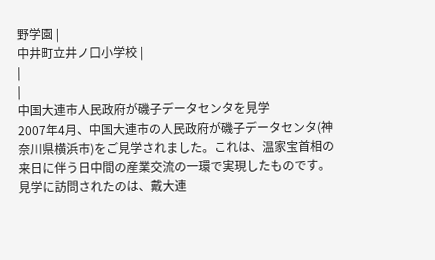野学園 |
中井町立井ノ口小学校 |
|
|
中国大連市人民政府が磯子データセンタを見学
2007年4月、中国大連市の人民政府が磯子データセンタ(神奈川県横浜市)をご見学されました。これは、温家宝首相の来日に伴う日中間の産業交流の一環で実現したものです。
見学に訪問されたのは、戴大連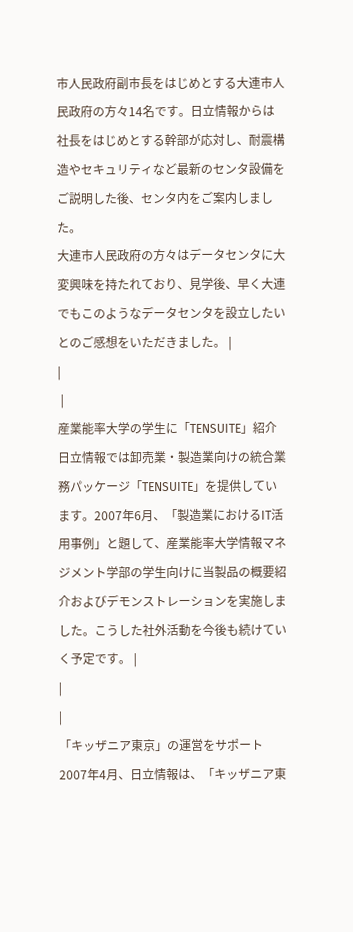市人民政府副市長をはじめとする大連市人民政府の方々14名です。日立情報からは社長をはじめとする幹部が応対し、耐震構造やセキュリティなど最新のセンタ設備をご説明した後、センタ内をご案内しました。
大連市人民政府の方々はデータセンタに大変興味を持たれており、見学後、早く大連でもこのようなデータセンタを設立したいとのご感想をいただきました。 |
|
 |
産業能率大学の学生に「TENSUITE」紹介
日立情報では卸売業・製造業向けの統合業務パッケージ「TENSUITE」を提供しています。2007年6月、「製造業におけるIT活用事例」と題して、産業能率大学情報マネジメント学部の学生向けに当製品の概要紹介およびデモンストレーションを実施しました。こうした社外活動を今後も続けていく予定です。 |
|
|
「キッザニア東京」の運営をサポート
2007年4月、日立情報は、「キッザニア東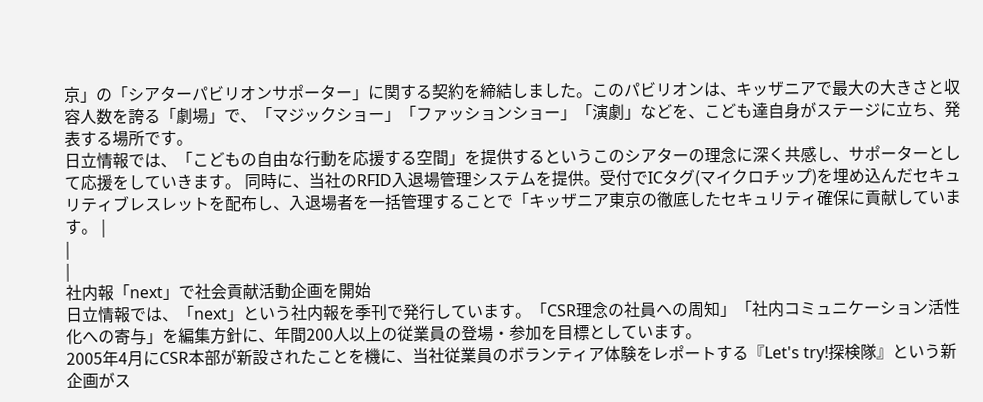京」の「シアターパビリオンサポーター」に関する契約を締結しました。このパビリオンは、キッザニアで最大の大きさと収容人数を誇る「劇場」で、「マジックショー」「ファッションショー」「演劇」などを、こども達自身がステージに立ち、発表する場所です。
日立情報では、「こどもの自由な行動を応援する空間」を提供するというこのシアターの理念に深く共感し、サポーターとして応援をしていきます。 同時に、当社のRFID入退場管理システムを提供。受付でICタグ(マイクロチップ)を埋め込んだセキュリティブレスレットを配布し、入退場者を一括管理することで「キッザニア東京の徹底したセキュリティ確保に貢献しています。 |
|
|
社内報「next」で社会貢献活動企画を開始
日立情報では、「next」という社内報を季刊で発行しています。「CSR理念の社員への周知」「社内コミュニケーション活性化への寄与」を編集方針に、年間200人以上の従業員の登場・参加を目標としています。
2005年4月にCSR本部が新設されたことを機に、当社従業員のボランティア体験をレポートする『Let's try!探検隊』という新企画がス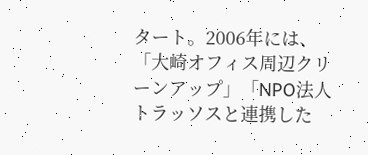タート。2006年には、「大崎オフィス周辺クリーンアップ」「NPO法人トラッソスと連携した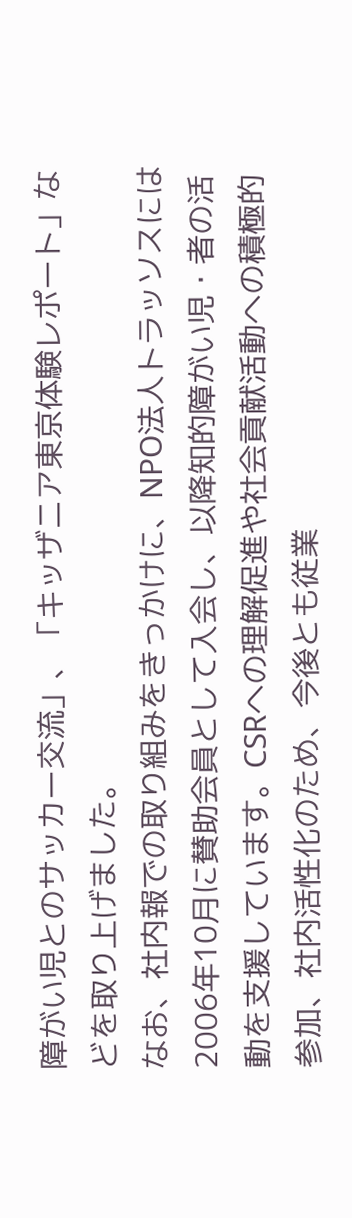障がい児とのサッカー交流」、「キッザニア東京体験レポート」などを取り上げました。
なお、社内報での取り組みをきっかけに、NPO法人トラッソスには2006年10月に賛助会員として入会し、以降知的障がい児・者の活動を支援しています。CSRへの理解促進や社会貢献活動への積極的参加、社内活性化のため、今後とも従業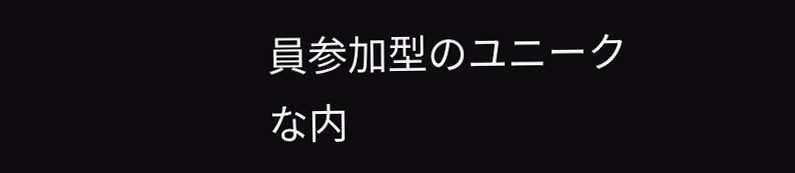員参加型のユニークな内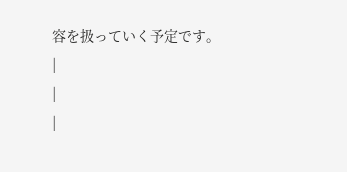容を扱っていく予定です。
|
|
|